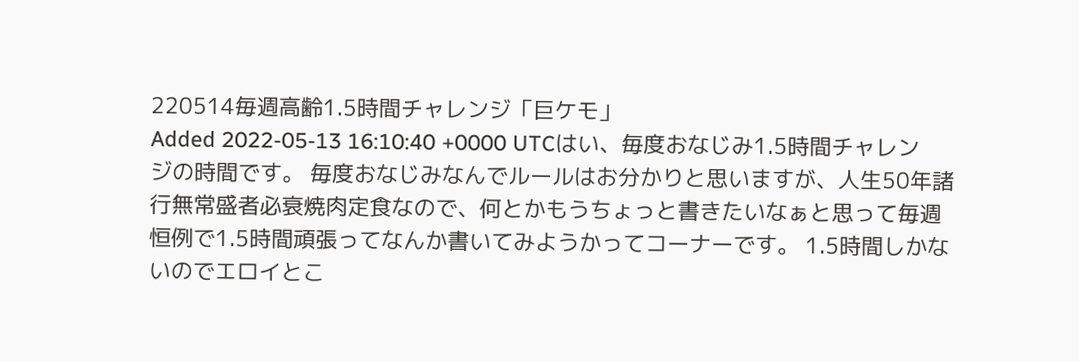220514毎週高齢1.5時間チャレンジ「巨ケモ」
Added 2022-05-13 16:10:40 +0000 UTCはい、毎度おなじみ1.5時間チャレンジの時間です。 毎度おなじみなんでルールはお分かりと思いますが、人生50年諸行無常盛者必衰焼肉定食なので、何とかもうちょっと書きたいなぁと思って毎週恒例で1.5時間頑張ってなんか書いてみようかってコーナーです。 1.5時間しかないのでエロイとこ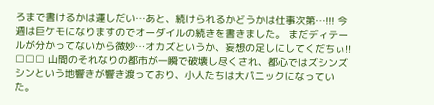ろまで書けるかは運しだい…あと、続けられるかどうかは仕事次第…!!! 今週は巨ケモになりますのでオーダイルの続きを書きました。 まだディテールが分かってないから微妙…オカズというか、妄想の足しにしてくだちぃ!! □□□ 山間のそれなりの都市が一瞬で破壊し尽くされ、都心ではズシンズシンという地響きが響き渡っており、小人たちは大パニックになっていた。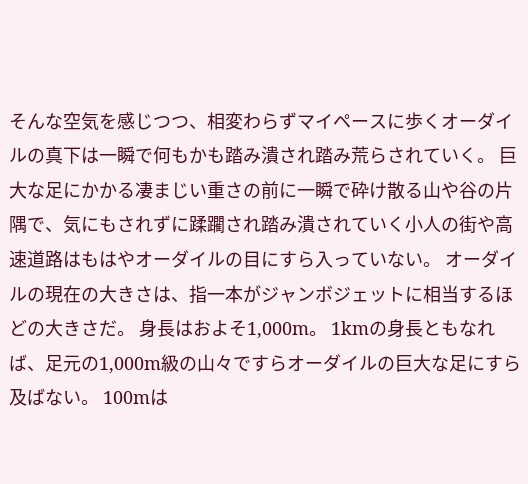そんな空気を感じつつ、相変わらずマイペースに歩くオーダイルの真下は一瞬で何もかも踏み潰され踏み荒らされていく。 巨大な足にかかる凄まじい重さの前に一瞬で砕け散る山や谷の片隅で、気にもされずに蹂躙され踏み潰されていく小人の街や高速道路はもはやオーダイルの目にすら入っていない。 オーダイルの現在の大きさは、指一本がジャンボジェットに相当するほどの大きさだ。 身長はおよそ1,000m。 1kmの身長ともなれば、足元の1,000m級の山々ですらオーダイルの巨大な足にすら及ばない。 100mは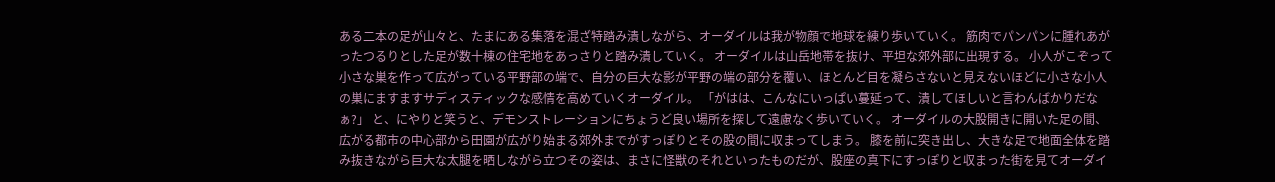ある二本の足が山々と、たまにある集落を混ざ特踏み潰しながら、オーダイルは我が物顔で地球を練り歩いていく。 筋肉でパンパンに腫れあがったつるりとした足が数十棟の住宅地をあっさりと踏み潰していく。 オーダイルは山岳地帯を抜け、平坦な郊外部に出現する。 小人がこぞって小さな巣を作って広がっている平野部の端で、自分の巨大な影が平野の端の部分を覆い、ほとんど目を凝らさないと見えないほどに小さな小人の巣にますますサディスティックな感情を高めていくオーダイル。 「がはは、こんなにいっぱい蔓延って、潰してほしいと言わんばかりだなぁ?」 と、にやりと笑うと、デモンストレーションにちょうど良い場所を探して遠慮なく歩いていく。 オーダイルの大股開きに開いた足の間、広がる都市の中心部から田園が広がり始まる郊外までがすっぽりとその股の間に収まってしまう。 膝を前に突き出し、大きな足で地面全体を踏み抜きながら巨大な太腿を晒しながら立つその姿は、まさに怪獣のそれといったものだが、股座の真下にすっぽりと収まった街を見てオーダイ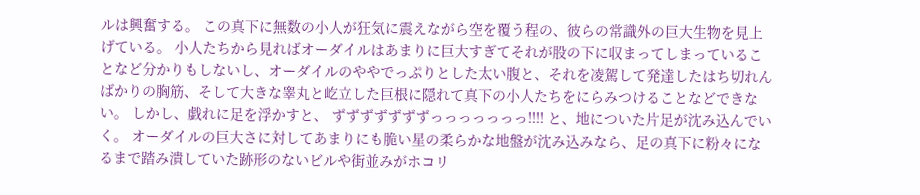ルは興奮する。 この真下に無数の小人が狂気に震えながら空を覆う程の、彼らの常識外の巨大生物を見上げている。 小人たちから見ればオーダイルはあまりに巨大すぎてそれが股の下に収まってしまっていることなど分かりもしないし、オーダイルのややでっぷりとした太い腹と、それを凌駕して発達したはち切れんばかりの胸筋、そして大きな睾丸と屹立した巨根に隠れて真下の小人たちをにらみつけることなどできない。 しかし、戯れに足を浮かすと、 ずずずずずずずっっっっっっっ!!!! と、地についた片足が沈み込んでいく。 オーダイルの巨大さに対してあまりにも脆い星の柔らかな地盤が沈み込みなら、足の真下に粉々になるまで踏み潰していた跡形のないビルや街並みがホコリ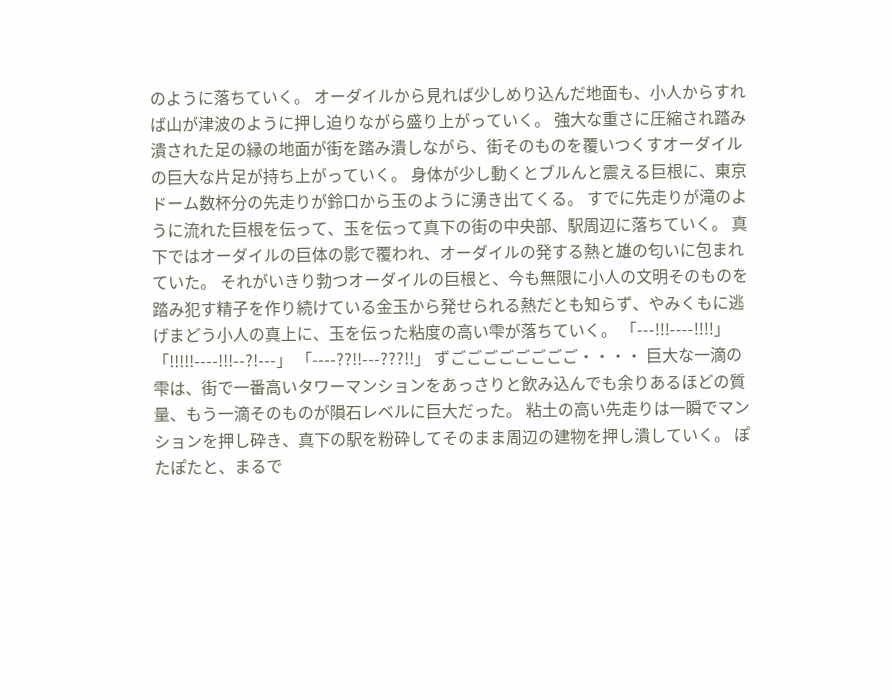のように落ちていく。 オーダイルから見れば少しめり込んだ地面も、小人からすれば山が津波のように押し迫りながら盛り上がっていく。 強大な重さに圧縮され踏み潰された足の縁の地面が街を踏み潰しながら、街そのものを覆いつくすオーダイルの巨大な片足が持ち上がっていく。 身体が少し動くとブルんと震える巨根に、東京ドーム数杯分の先走りが鈴口から玉のように湧き出てくる。 すでに先走りが滝のように流れた巨根を伝って、玉を伝って真下の街の中央部、駅周辺に落ちていく。 真下ではオーダイルの巨体の影で覆われ、オーダイルの発する熱と雄の匂いに包まれていた。 それがいきり勃つオーダイルの巨根と、今も無限に小人の文明そのものを踏み犯す精子を作り続けている金玉から発せられる熱だとも知らず、やみくもに逃げまどう小人の真上に、玉を伝った粘度の高い雫が落ちていく。 「---!!!----!!!!」 「!!!!!----!!!--?!---」 「----??!!---???!!」 ずごごごごごごごご・・・・ 巨大な一滴の雫は、街で一番高いタワーマンションをあっさりと飲み込んでも余りあるほどの質量、もう一滴そのものが隕石レベルに巨大だった。 粘土の高い先走りは一瞬でマンションを押し砕き、真下の駅を粉砕してそのまま周辺の建物を押し潰していく。 ぽたぽたと、まるで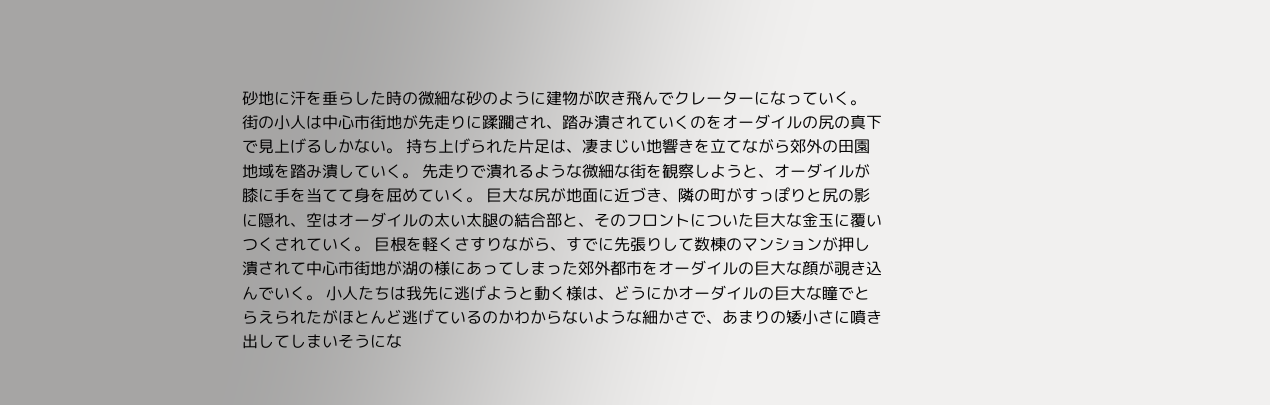砂地に汗を垂らした時の微細な砂のように建物が吹き飛んでクレーターになっていく。 街の小人は中心市街地が先走りに蹂躙され、踏み潰されていくのをオーダイルの尻の真下で見上げるしかない。 持ち上げられた片足は、凄まじい地響きを立てながら郊外の田園地域を踏み潰していく。 先走りで潰れるような微細な街を観察しようと、オーダイルが膝に手を当てて身を屈めていく。 巨大な尻が地面に近づき、隣の町がすっぽりと尻の影に隠れ、空はオーダイルの太い太腿の結合部と、そのフロントについた巨大な金玉に覆いつくされていく。 巨根を軽くさすりながら、すでに先張りして数棟のマンションが押し潰されて中心市街地が湖の様にあってしまった郊外都市をオーダイルの巨大な顔が覗き込んでいく。 小人たちは我先に逃げようと動く様は、どうにかオーダイルの巨大な瞳でとらえられたがほとんど逃げているのかわからないような細かさで、あまりの矮小さに噴き出してしまいそうにな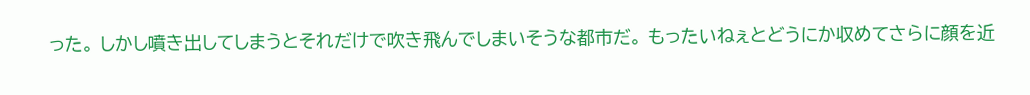った。 しかし噴き出してしまうとそれだけで吹き飛んでしまいそうな都市だ。 もったいねぇとどうにか収めてさらに顔を近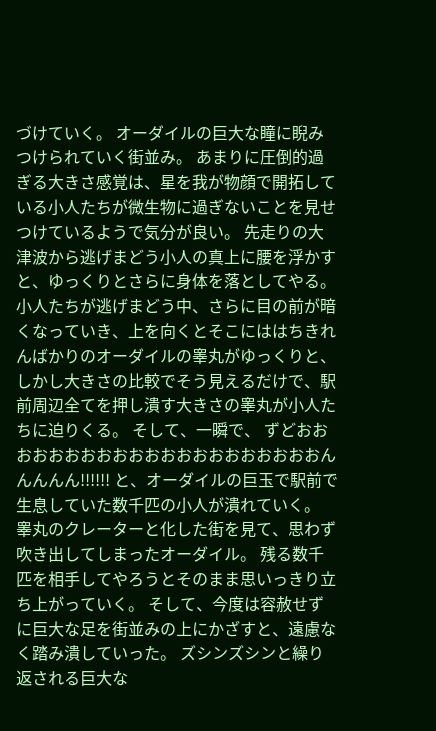づけていく。 オーダイルの巨大な瞳に睨みつけられていく街並み。 あまりに圧倒的過ぎる大きさ感覚は、星を我が物顔で開拓している小人たちが微生物に過ぎないことを見せつけているようで気分が良い。 先走りの大津波から逃げまどう小人の真上に腰を浮かすと、ゆっくりとさらに身体を落としてやる。 小人たちが逃げまどう中、さらに目の前が暗くなっていき、上を向くとそこにははちきれんばかりのオーダイルの睾丸がゆっくりと、しかし大きさの比較でそう見えるだけで、駅前周辺全てを押し潰す大きさの睾丸が小人たちに迫りくる。 そして、一瞬で、 ずどおおおおおおおおおおおおおおおおおおおおおんんんんん!!!!!! と、オーダイルの巨玉で駅前で生息していた数千匹の小人が潰れていく。 睾丸のクレーターと化した街を見て、思わず吹き出してしまったオーダイル。 残る数千匹を相手してやろうとそのまま思いっきり立ち上がっていく。 そして、今度は容赦せずに巨大な足を街並みの上にかざすと、遠慮なく踏み潰していった。 ズシンズシンと繰り返される巨大な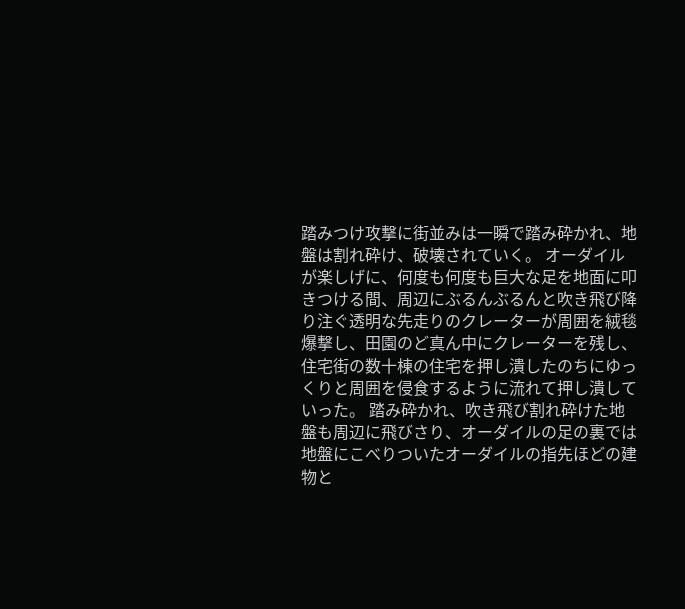踏みつけ攻撃に街並みは一瞬で踏み砕かれ、地盤は割れ砕け、破壊されていく。 オーダイルが楽しげに、何度も何度も巨大な足を地面に叩きつける間、周辺にぶるんぶるんと吹き飛び降り注ぐ透明な先走りのクレーターが周囲を絨毯爆撃し、田園のど真ん中にクレーターを残し、住宅街の数十棟の住宅を押し潰したのちにゆっくりと周囲を侵食するように流れて押し潰していった。 踏み砕かれ、吹き飛び割れ砕けた地盤も周辺に飛びさり、オーダイルの足の裏では地盤にこべりついたオーダイルの指先ほどの建物と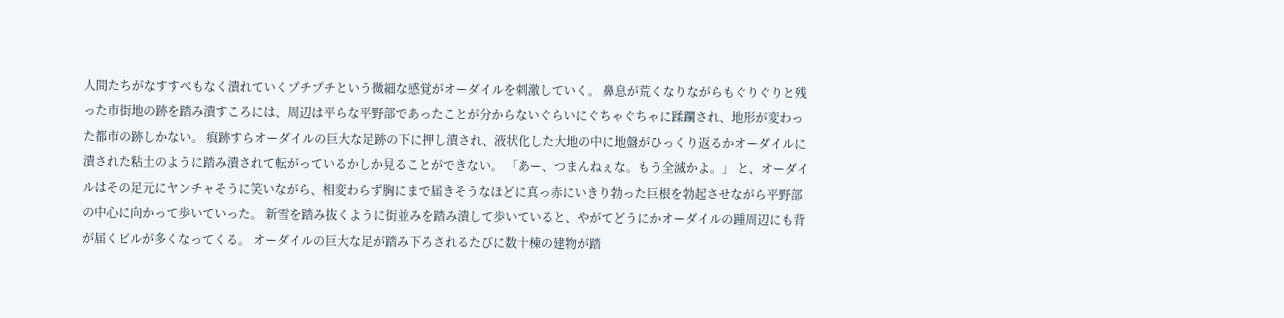人間たちがなすすべもなく潰れていくプチプチという微細な感覚がオーダイルを刺激していく。 鼻息が荒くなりながらもぐりぐりと残った市街地の跡を踏み潰すころには、周辺は平らな平野部であったことが分からないぐらいにぐちゃぐちゃに蹂躙され、地形が変わった都市の跡しかない。 痕跡すらオーダイルの巨大な足跡の下に押し潰され、液状化した大地の中に地盤がひっくり返るかオーダイルに潰された粘土のように踏み潰されて転がっているかしか見ることができない。 「あー、つまんねぇな。もう全滅かよ。」 と、オーダイルはその足元にヤンチャそうに笑いながら、相変わらず胸にまで届きそうなほどに真っ赤にいきり勃った巨根を勃起させながら平野部の中心に向かって歩いていった。 新雪を踏み抜くように街並みを踏み潰して歩いていると、やがてどうにかオーダイルの踵周辺にも背が届くビルが多くなってくる。 オーダイルの巨大な足が踏み下ろされるたびに数十棟の建物が踏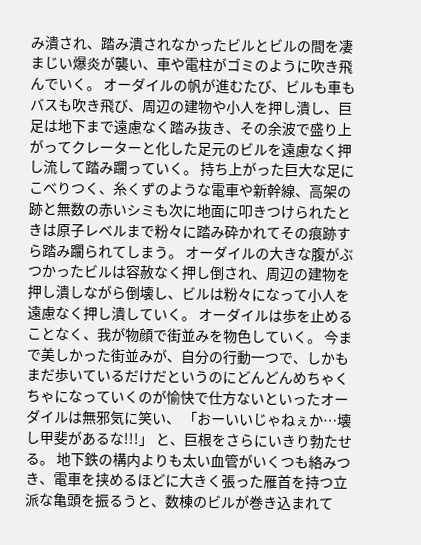み潰され、踏み潰されなかったビルとビルの間を凄まじい爆炎が襲い、車や電柱がゴミのように吹き飛んでいく。 オーダイルの帆が進むたび、ビルも車もバスも吹き飛び、周辺の建物や小人を押し潰し、巨足は地下まで遠慮なく踏み抜き、その余波で盛り上がってクレーターと化した足元のビルを遠慮なく押し流して踏み躙っていく。 持ち上がった巨大な足にこべりつく、糸くずのような電車や新幹線、高架の跡と無数の赤いシミも次に地面に叩きつけられたときは原子レベルまで粉々に踏み砕かれてその痕跡すら踏み躙られてしまう。 オーダイルの大きな腹がぶつかったビルは容赦なく押し倒され、周辺の建物を押し潰しながら倒壊し、ビルは粉々になって小人を遠慮なく押し潰していく。 オーダイルは歩を止めることなく、我が物顔で街並みを物色していく。 今まで美しかった街並みが、自分の行動一つで、しかもまだ歩いているだけだというのにどんどんめちゃくちゃになっていくのが愉快で仕方ないといったオーダイルは無邪気に笑い、 「おーいいじゃねぇか…壊し甲斐があるな!!!」 と、巨根をさらにいきり勃たせる。 地下鉄の構内よりも太い血管がいくつも絡みつき、電車を挟めるほどに大きく張った雁首を持つ立派な亀頭を振るうと、数棟のビルが巻き込まれて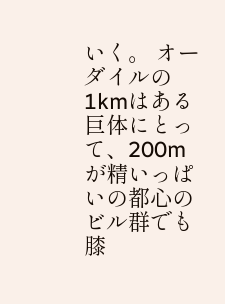いく。 オーダイルの1kmはある巨体にとって、200mが精いっぱいの都心のビル群でも膝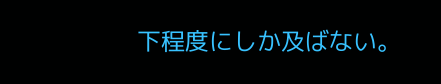下程度にしか及ばない。